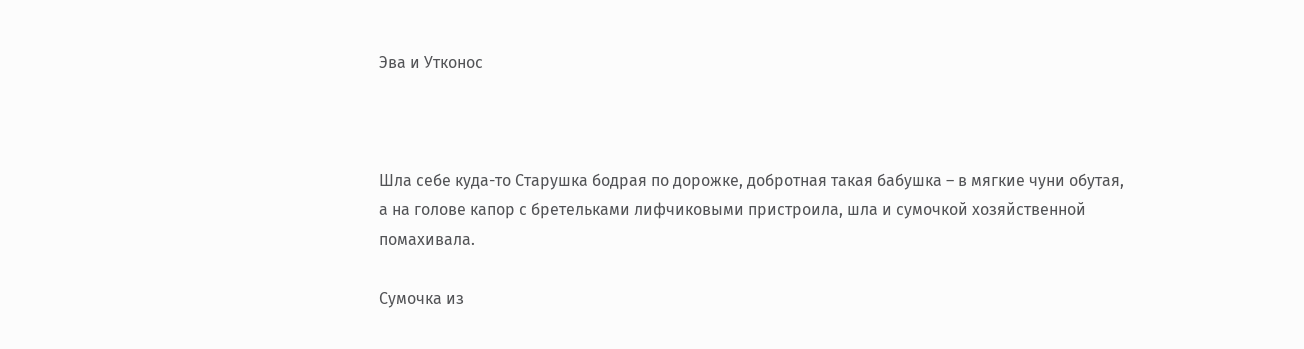Эва и Утконос



Шла себе куда-то Старушка бодрая по дорожке, добротная такая бабушка – в мягкие чуни обутая, а на голове капор с бретельками лифчиковыми пристроила, шла и сумочкой хозяйственной помахивала.

Сумочка из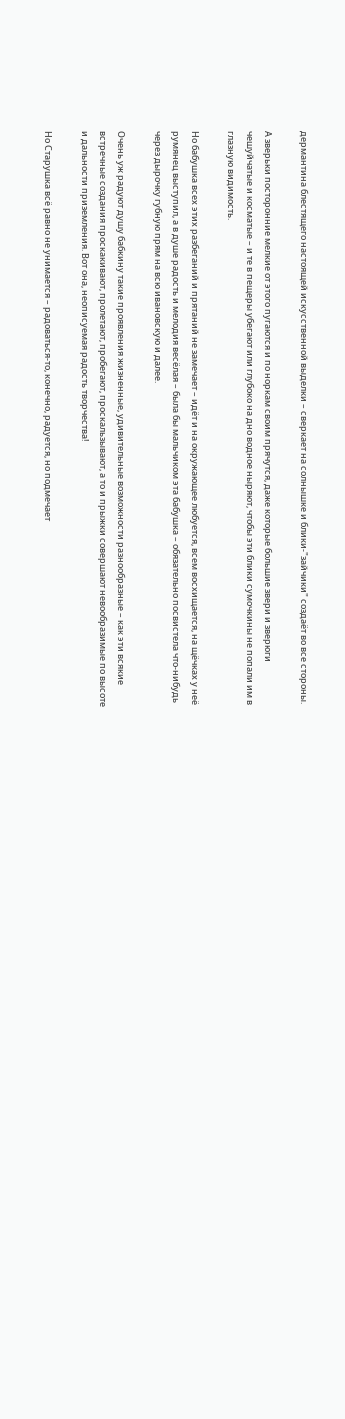дермантина блестящего настоящей искусственной выделки – сверкает на солнышке и блики-"зайчики" создаёт во все стороны.

А зверьки посторонние мелкие от этого пугаются и по норкам своим прячутся, даже которые большие звери и зверюги чешуйчатые и косматые – и те в пещеры убегают или глубоко на дно водное ныряют, чтобы эти блики сумочкины не попали им в глазную видимость.

Но бабушка всех этих разбеганий и прятаний не замечает – идёт и на окружающее любуется, всем восхищается, на щёчках у неё румянец выступил, а в душе радость и мелодия весёлая – была бы мальчиком эта бабушка – обязательно посвистела что-нибудь через дырочку губную прям на всю ивановскую и далее.

Очень уж радуют душу бабкину такие проявления жизненные, удивительные возможности разнообразные – как эти всякие встречные создания проскакивают, пролетают, пробегают, проскальзывают, а то и прыжки совершают невообразимые по высоте и дальности приземления. Вот она, неописуемая радость творчества!

Но Старушка всё равно не унимается – радоваться-то, конечно, радуется, но подмечает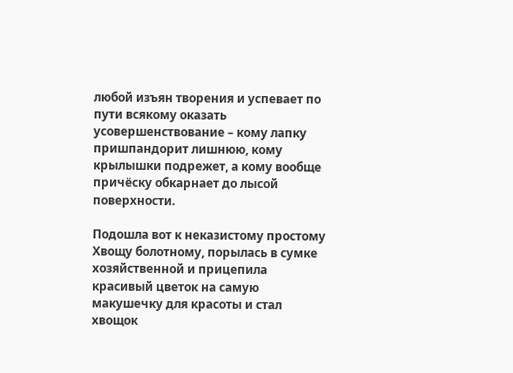любой изъян творения и успевает по пути всякому оказать усовершенствование – кому лапку пришпандорит лишнюю, кому крылышки подрежет, а кому вообще причёску обкарнает до лысой поверхности.

Подошла вот к неказистому простому Хвощу болотному, порылась в сумке хозяйственной и прицепила красивый цветок на самую макушечку для красоты и стал хвощок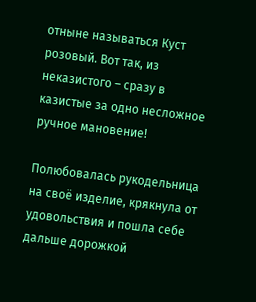отныне называться Куст розовый. Вот так, из неказистого – сразу в казистые за одно несложное ручное мановение!

Полюбовалась рукодельница на своё изделие, крякнула от удовольствия и пошла себе дальше дорожкой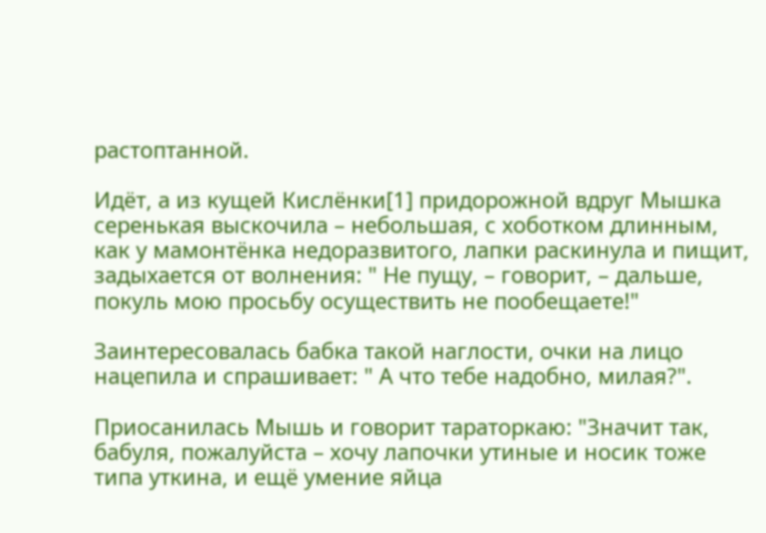растоптанной.

Идёт, а из кущей Кислёнки[1] придорожной вдруг Мышка серенькая выскочила – небольшая, с хоботком длинным, как у мамонтёнка недоразвитого, лапки раскинула и пищит, задыхается от волнения: " Не пущу, – говорит, – дальше, покуль мою просьбу осуществить не пообещаете!"

Заинтересовалась бабка такой наглости, очки на лицо нацепила и спрашивает: " А что тебе надобно, милая?".

Приосанилась Мышь и говорит тараторкаю: "Значит так, бабуля, пожалуйста – хочу лапочки утиные и носик тоже типа уткина, и ещё умение яйца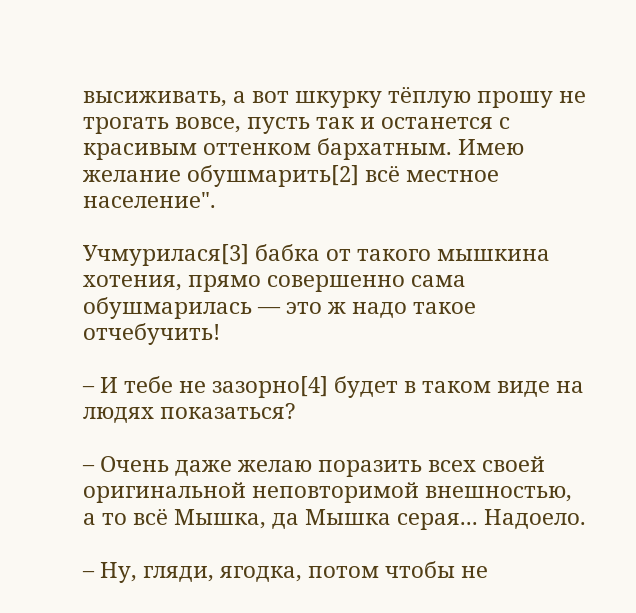высиживать, а вот шкурку тёплую прошу не трогать вовсе, пусть так и останется с красивым оттенком бархатным. Имею желание обушмарить[2] всё местное население".

Учмурилася[3] бабка от такого мышкина хотения, прямо совершенно сама обушмарилась — это ж надо такое отчебучить!

– И тебе не зазорно[4] будет в таком виде на людях показаться?

– Очень даже желаю поразить всех своей оригинальной неповторимой внешностью, а то всё Мышка, да Мышка серая... Надоело.

– Ну, гляди, ягодка, потом чтобы не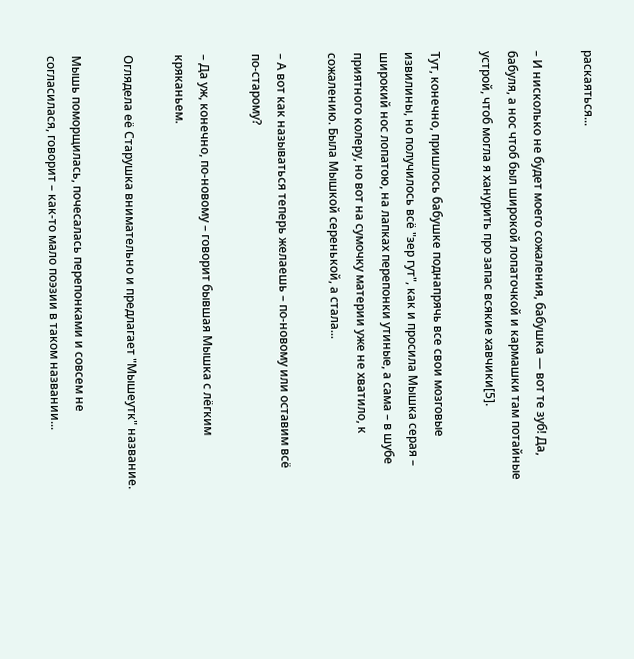раскаяться...

– И нисколько не будет моего сожаления, бабушка — вот те зуб! Да, бабуля, а нос чтоб был широкой лопаточкой и кармашки там потайные устрой, чтоб могла я ханурить про запас всякие хавчики[5].

Тут, конечно, пришлось бабушке поднапрячь все свои мозговые извилины, но получилось всё "зер гут", как и просила Мышка серая – широкий нос лопатою, на лапках перепонки утиные, а сама – в шубе приятного колеру, но вот на сумочку материи уже не хватило, к сожалению. Была Мышкой серенькой, а стала...

– А вот как называться теперь желаешь – по-новому или оставим всё по-старому?

– Да уж, конечно, по-новому – говорит бывшая Мышка с лёгким кряканьем.

Оглядела её Старушка внимательно и предлагает "Мышеутк" название.

Мышь поморщилась, почесалась перепонками и совсем не согласилася, говорит – как-то мало поэзии в таком названии...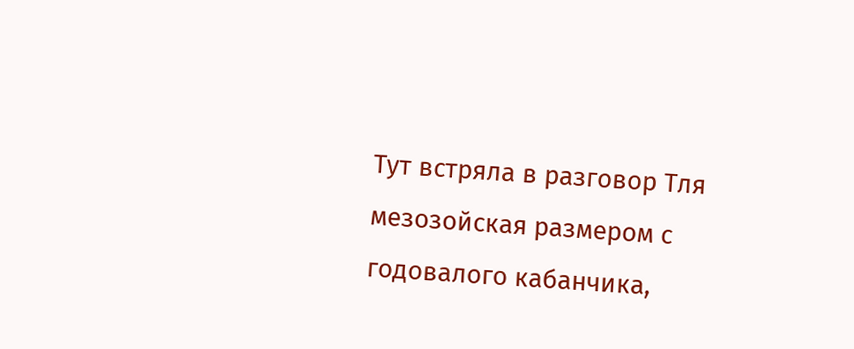Тут встряла в разговор Тля мезозойская размером с годовалого кабанчика,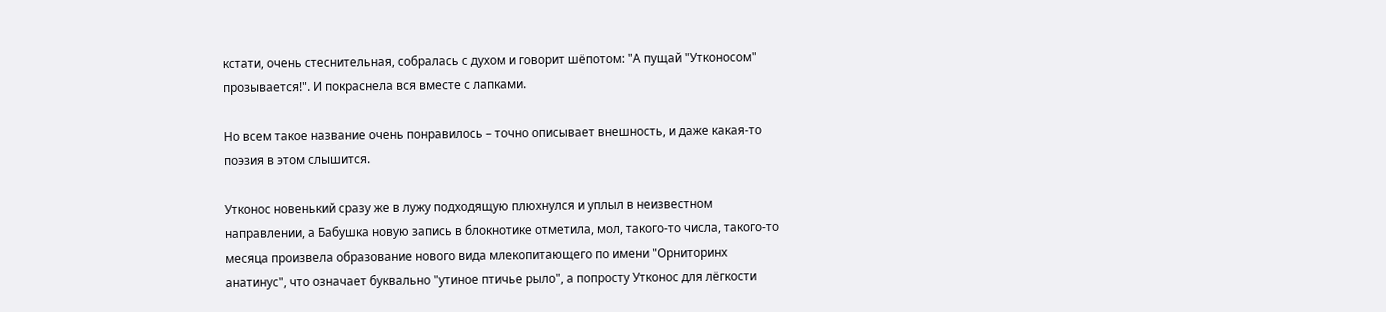кстати, очень стеснительная, собралась с духом и говорит шёпотом: "А пущай "Утконосом" прозывается!". И покраснела вся вместе с лапками.

Но всем такое название очень понравилось – точно описывает внешность, и даже какая-то поэзия в этом слышится.

Утконос новенький сразу же в лужу подходящую плюхнулся и уплыл в неизвестном направлении, а Бабушка новую запись в блокнотике отметила, мол, такого-то числа, такого-то месяца произвела образование нового вида млекопитающего по имени "Орниторинх анатинус", что означает буквально "утиное птичье рыло", а попросту Утконос для лёгкости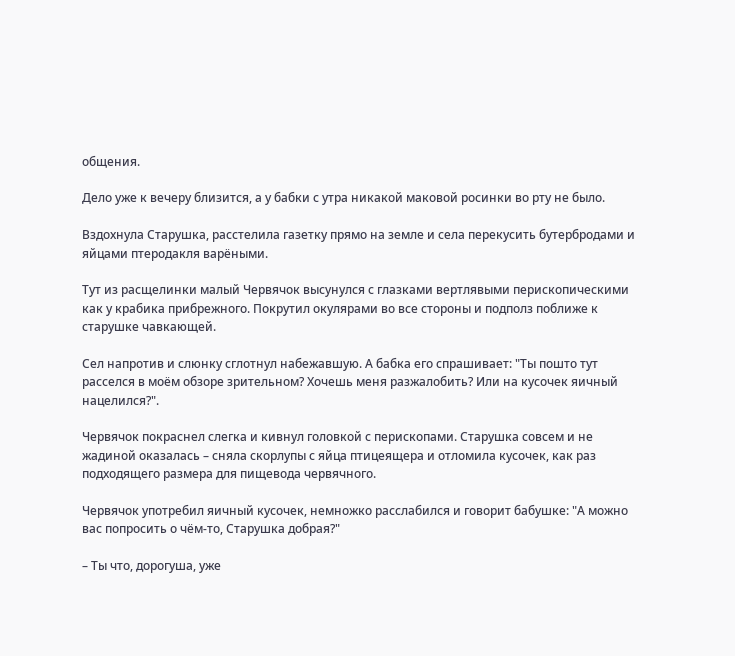общения.

Дело уже к вечеру близится, а у бабки с утра никакой маковой росинки во рту не было.

Вздохнула Старушка, расстелила газетку прямо на земле и села перекусить бутербродами и яйцами птеродакля варёными.

Тут из расщелинки малый Червячок высунулся с глазками вертлявыми перископическими как у крабика прибрежного. Покрутил окулярами во все стороны и подполз поближе к старушке чавкающей.

Сел напротив и слюнку сглотнул набежавшую. А бабка его спрашивает: "Ты пошто тут расселся в моём обзоре зрительном? Хочешь меня разжалобить? Или на кусочек яичный нацелился?".

Червячок покраснел слегка и кивнул головкой с перископами. Старушка совсем и не жадиной оказалась – сняла скорлупы с яйца птицеящера и отломила кусочек, как раз подходящего размера для пищевода червячного.

Червячок употребил яичный кусочек, немножко расслабился и говорит бабушке: "А можно вас попросить о чём-то, Старушка добрая?"

– Ты что, дорогуша, уже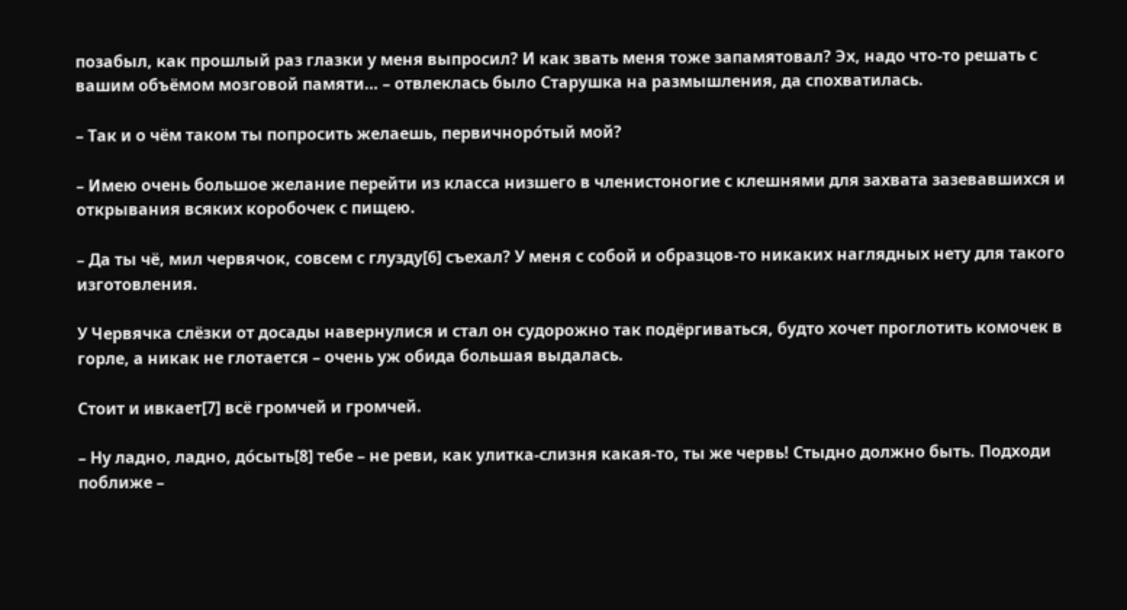позабыл, как прошлый раз глазки у меня выпросил? И как звать меня тоже запамятовал? Эх, надо что-то решать с вашим объёмом мозговой памяти… – отвлеклась было Старушка на размышления, да спохватилась.

– Так и о чём таком ты попросить желаешь, первичноро́тый мой?

– Имею очень большое желание перейти из класса низшего в членистоногие с клешнями для захвата зазевавшихся и открывания всяких коробочек с пищею.

– Да ты чё, мил червячок, совсем с глузду[6] съехал? У меня с собой и образцов-то никаких наглядных нету для такого изготовления.

У Червячка слёзки от досады навернулися и стал он судорожно так подёргиваться, будто хочет проглотить комочек в горле, а никак не глотается – очень уж обида большая выдалась.

Стоит и ивкает[7] всё громчей и громчей.

– Ну ладно, ладно, до́сыть[8] тебе – не реви, как улитка-слизня какая-то, ты же червь! Стыдно должно быть. Подходи поближе –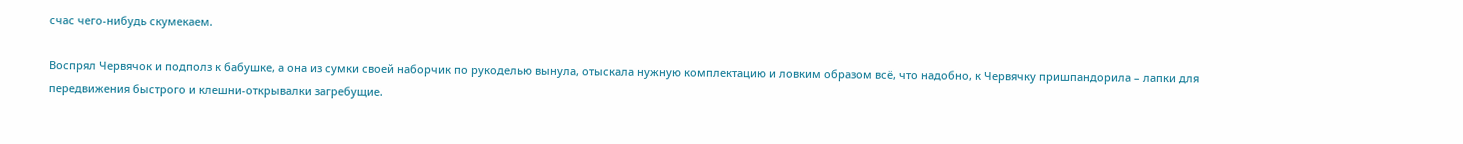счас чего-нибудь скумекаем.

Воспрял Червячок и подполз к бабушке, а она из сумки своей наборчик по рукоделью вынула, отыскала нужную комплектацию и ловким образом всё, что надобно, к Червячку пришпандорила – лапки для передвижения быстрого и клешни-открывалки загребущие.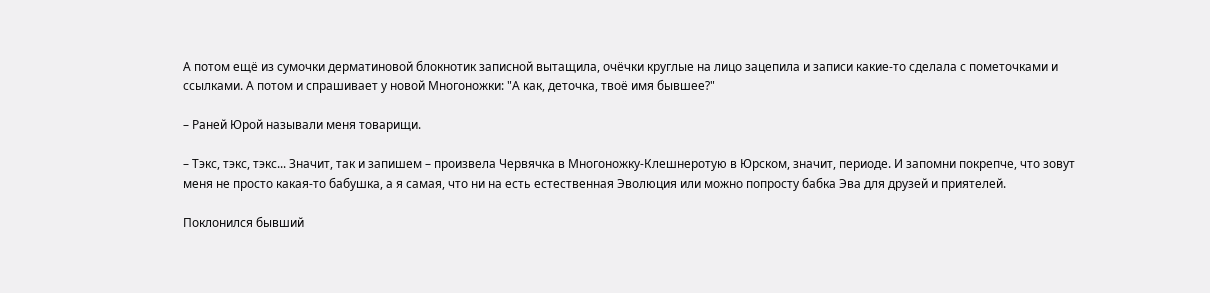А потом ещё из сумочки дерматиновой блокнотик записной вытащила, очёчки круглые на лицо зацепила и записи какие-то сделала с пометочками и ссылками. А потом и спрашивает у новой Многоножки: "А как, деточка, твоё имя бывшее?"

– Раней Юрой называли меня товарищи.

– Тэкс, тэкс, тэкс... Значит, так и запишем – произвела Червячка в Многоножку-Клешнеротую в Юрском, значит, периоде. И запомни покрепче, что зовут меня не просто какая-то бабушка, а я самая, что ни на есть естественная Эволюция или можно попросту бабка Эва для друзей и приятелей.

Поклонился бывший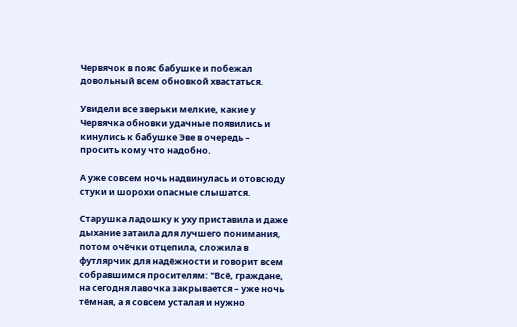Червячок в пояс бабушке и побежал довольный всем обновкой хвастаться.

Увидели все зверьки мелкие, какие у Червячка обновки удачные появились и кинулись к бабушке Эве в очередь – просить кому что надобно.

А уже совсем ночь надвинулась и отовсюду стуки и шорохи опасные слышатся.

Старушка ладошку к уху приставила и даже дыхание затаила для лучшего понимания, потом очёчки отцепила, сложила в футлярчик для надёжности и говорит всем собравшимся просителям: "Всё, граждане, на сегодня лавочка закрывается – уже ночь тёмная, а я совсем усталая и нужно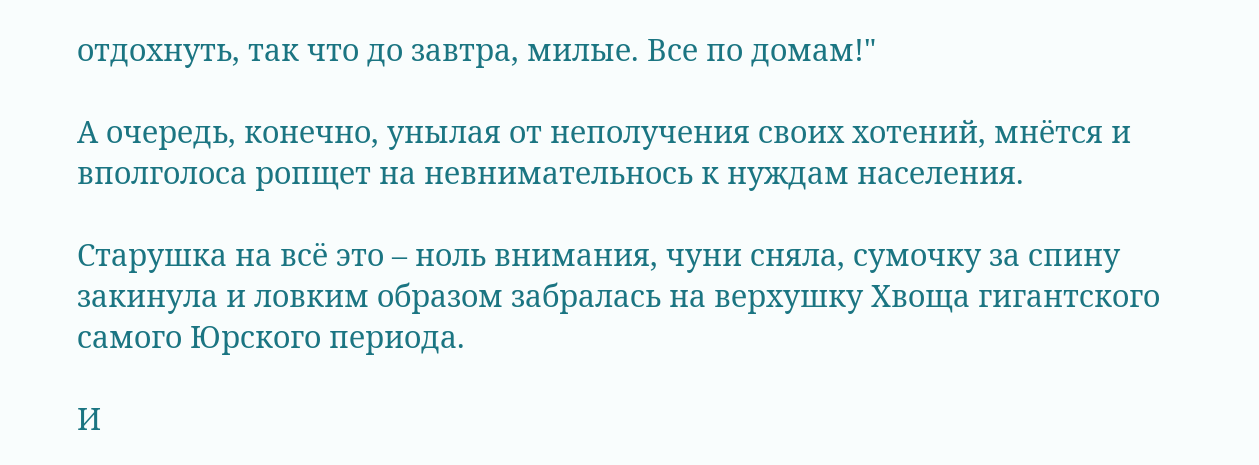отдохнуть, так что до завтра, милые. Все по домам!"

А очередь, конечно, унылая от неполучения своих хотений, мнётся и вполголоса ропщет на невнимательнось к нуждам населения.

Старушка на всё это – ноль внимания, чуни сняла, сумочку за спину закинула и ловким образом забралась на верхушку Хвоща гигантского самого Юрского периода.

И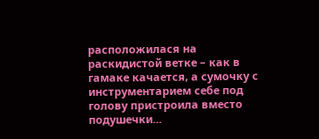расположилася на раскидистой ветке – как в гамаке качается, а сумочку с инструментарием себе под голову пристроила вместо подушечки...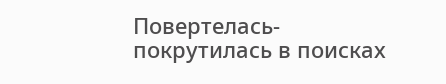Повертелась-покрутилась в поисках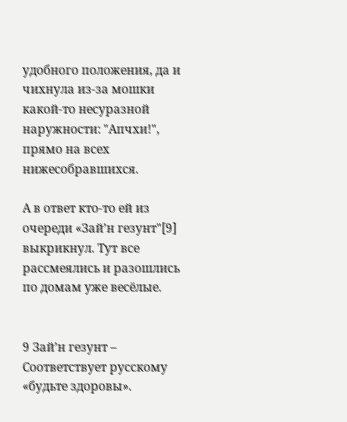удобного положения, да и чихнула из-за мошки какой-то несуразной наружности: "Апчхи!", прямо на всех нижесобравшихся.

А в ответ кто-то ей из очереди «Зай’н гезунт"[9] выкрикнул. Тут все рассмеялись и разошлись по домам уже весёлые.


9 Зай’н гезунт – Соответствует русскому «будьте здоровы».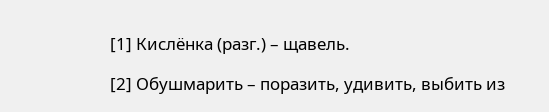[1] Кислёнка (разг.) – щавель.

[2] Обушмарить – поразить, удивить, выбить из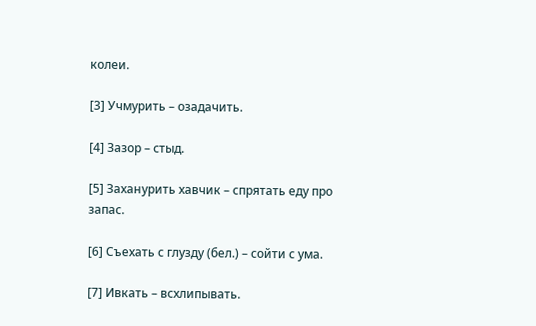колеи.

[3] Учмурить – озадачить.

[4] Зазор – стыд.

[5] Заханурить хавчик – спрятать еду про запас.

[6] Съехать с глузду (бел.) – сойти с ума.

[7] Ивкать – всхлипывать.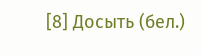[8] Досыть (бел.)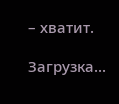– хватит.

Загрузка...